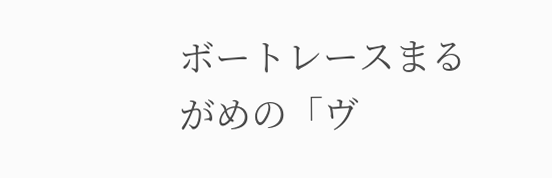ボートレースまるがめの「ヴ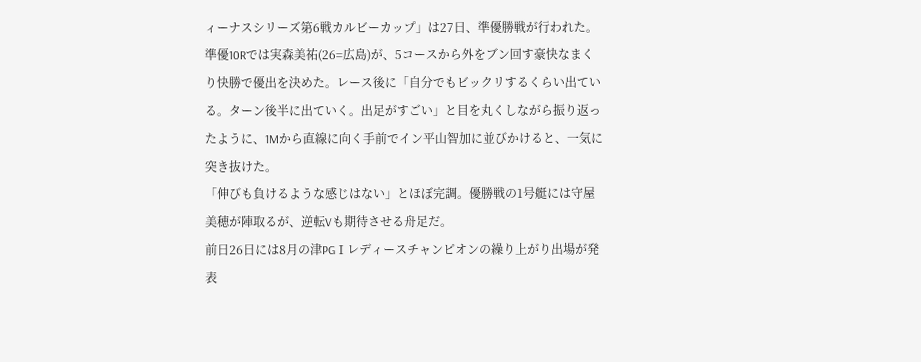ィーナスシリーズ第6戦カルビーカップ」は27日、準優勝戦が行われた。
準優10Rでは実森美祐(26=広島)が、5コースから外をブン回す豪快なまくり快勝で優出を決めた。レース後に「自分でもビックリするくらい出ている。ターン後半に出ていく。出足がすごい」と目を丸くしながら振り返ったように、1Mから直線に向く手前でイン平山智加に並びかけると、一気に突き抜けた。
「伸びも負けるような感じはない」とほぼ完調。優勝戦の1号艇には守屋美穂が陣取るが、逆転Vも期待させる舟足だ。
前日26日には8月の津PGⅠレディースチャンピオンの繰り上がり出場が発表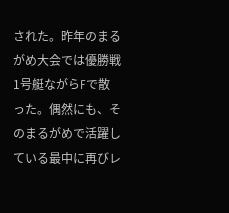された。昨年のまるがめ大会では優勝戦1号艇ながらFで散った。偶然にも、そのまるがめで活躍している最中に再びレ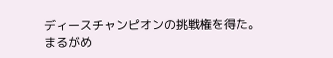ディースチャンピオンの挑戦権を得た。
まるがめ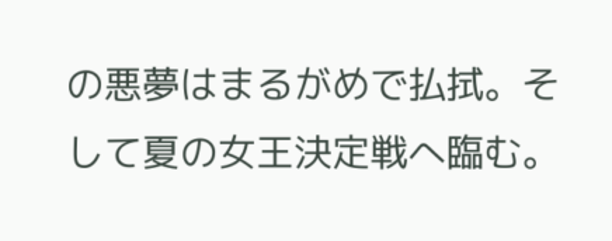の悪夢はまるがめで払拭。そして夏の女王決定戦へ臨む。